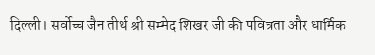दिल्ली। सर्वोच्च जैन तीर्थ श्री सम्मेद शिखर जी की पवित्रता और धार्मिक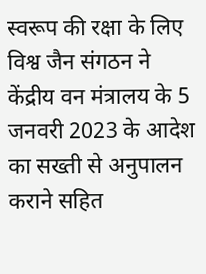स्वरूप की रक्षा के लिए विश्व जैन संगठन ने केंद्रीय वन मंत्रालय के 5 जनवरी 2023 के आदेश का सख्ती से अनुपालन कराने सहित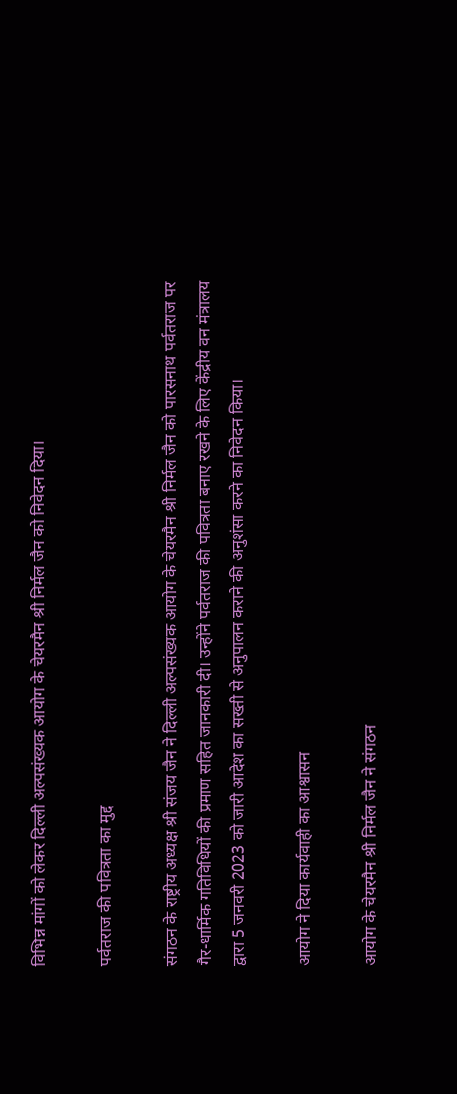विभिन्न मांगों को लेकर दिल्ली अल्पसंख्यक आयोग के चेयरमैन श्री निर्मल जैन को निवेदन दिया।

पर्वतराज की पवित्रता का मुद्द

संगठन के राष्ट्रीय अध्यक्ष श्री संजय जैन ने दिल्ली अल्पसंख्यक आयोग के चेयरमैन श्री निर्मल जैन को पारसनाथ पर्वतराज पर गैर-धार्मिक गतिविधियों की प्रमाण सहित जानकारी दी। उन्होंने पर्वतराज की पवित्रता बनाए रखने के लिए केंद्रीय वन मंत्रालय द्वारा 5 जनवरी 2023 को जारी आदेश का सख्ती से अनुपालन कराने की अनुशंसा करने का निवेदन किया।

आयोग ने दिया कार्यवाही का आश्वासन

आयोग के चेयरमैन श्री निर्मल जैन ने संगठन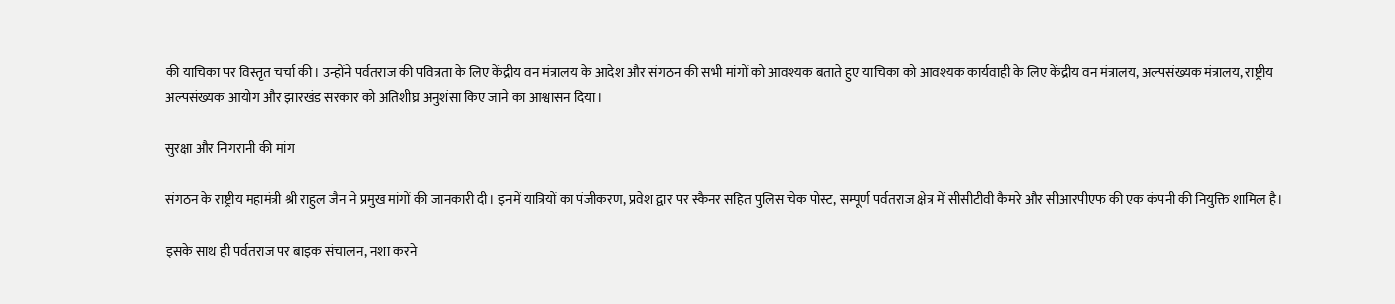की याचिका पर विस्तृत चर्चा की। उन्होंने पर्वतराज की पवित्रता के लिए केंद्रीय वन मंत्रालय के आदेश और संगठन की सभी मांगों को आवश्यक बताते हुए याचिका को आवश्यक कार्यवाही के लिए केंद्रीय वन मंत्रालय, अल्पसंख्यक मंत्रालय, राष्ट्रीय अल्पसंख्यक आयोग और झारखंड सरकार को अतिशीघ्र अनुशंसा किए जाने का आश्वासन दिया।

सुरक्षा और निगरानी की मांग

संगठन के राष्ट्रीय महामंत्री श्री राहुल जैन ने प्रमुख मांगों की जानकारी दी। इनमें यात्रियों का पंजीकरण, प्रवेश द्वार पर स्कैनर सहित पुलिस चेक पोस्ट, सम्पूर्ण पर्वतराज क्षेत्र में सीसीटीवी कैमरे और सीआरपीएफ की एक कंपनी की नियुक्ति शामिल है।

इसके साथ ही पर्वतराज पर बाइक संचालन, नशा करने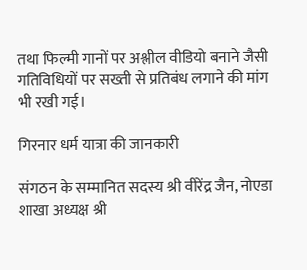तथा फिल्मी गानों पर अश्लील वीडियो बनाने जैसी गतिविधियों पर सख्ती से प्रतिबंध लगाने की मांग भी रखी गई।

गिरनार धर्म यात्रा की जानकारी

संगठन के सम्मानित सदस्य श्री वीरेंद्र जैन, नोएडा शाखा अध्यक्ष श्री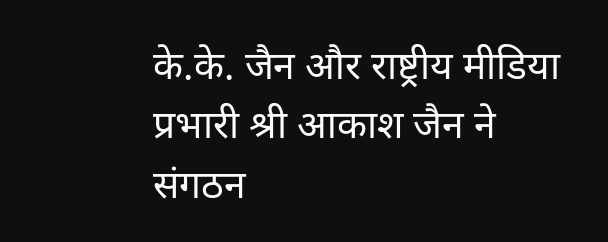के.के. जैन और राष्ट्रीय मीडिया प्रभारी श्री आकाश जैन ने संगठन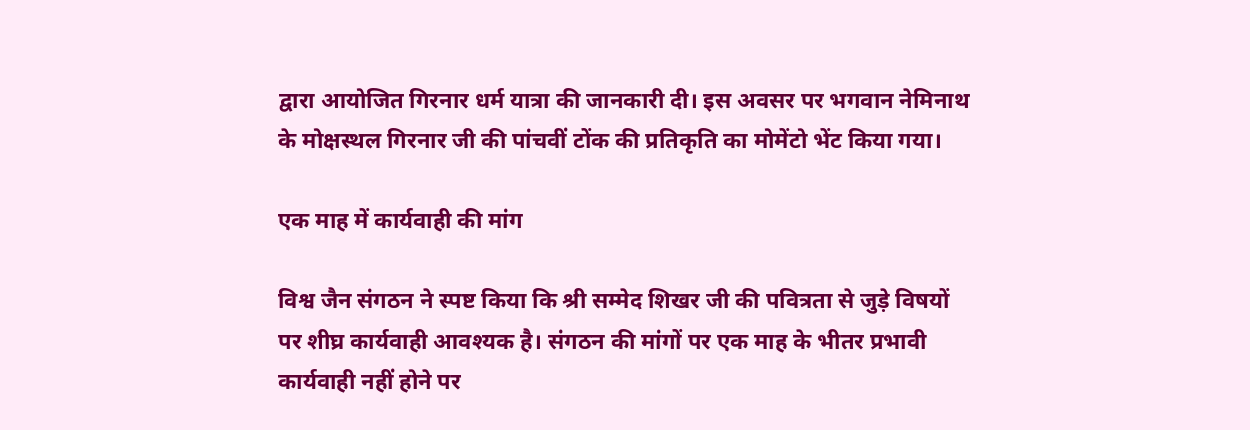द्वारा आयोजित गिरनार धर्म यात्रा की जानकारी दी। इस अवसर पर भगवान नेमिनाथ के मोक्षस्थल गिरनार जी की पांचवीं टोंक की प्रतिकृति का मोमेंटो भेंट किया गया।

एक माह में कार्यवाही की मांग

विश्व जैन संगठन ने स्पष्ट किया कि श्री सम्मेद शिखर जी की पवित्रता से जुड़े विषयों पर शीघ्र कार्यवाही आवश्यक है। संगठन की मांगों पर एक माह के भीतर प्रभावी कार्यवाही नहीं होने पर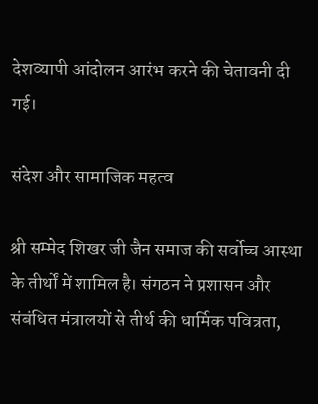देशव्यापी आंदोलन आरंभ करने की चेतावनी दी गई।

संदेश और सामाजिक महत्व

श्री सम्मेद शिखर जी जैन समाज की सर्वोच्च आस्था के तीर्थों में शामिल है। संगठन ने प्रशासन और संबंधित मंत्रालयों से तीर्थ की धार्मिक पवित्रता,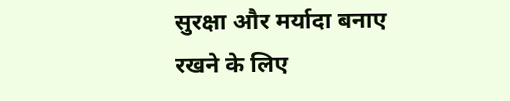सुरक्षा और मर्यादा बनाए रखने के लिए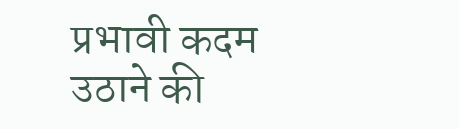प्रभावी कदम उठाने की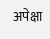अपेक्षा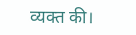व्यक्त की।